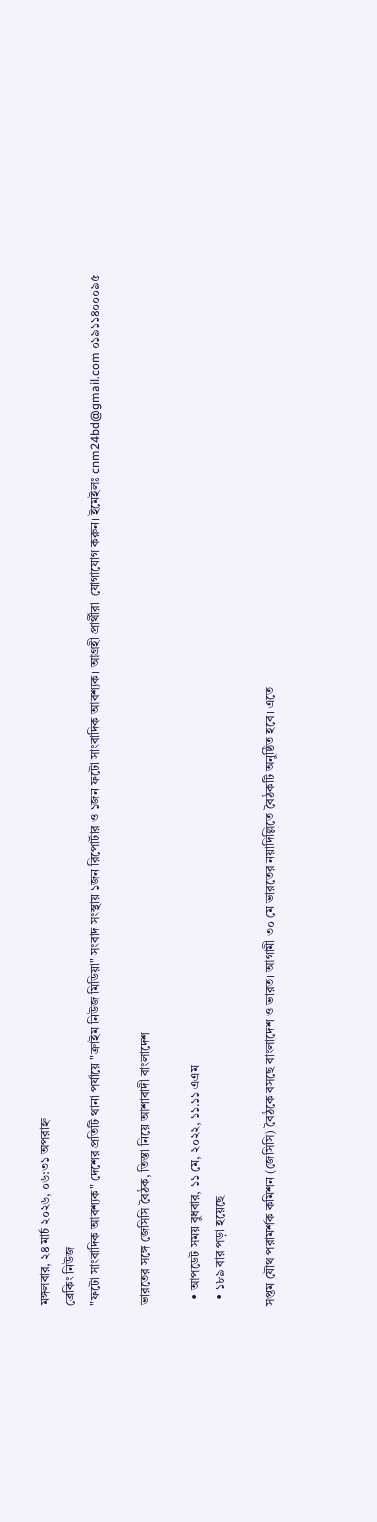মঙ্গলবার, ২৪ মার্চ ২০২৬, ০৬:৩১ অপরাহ্ন
ব্রেকিং নিউজ
"ফটো সাংবাদিক আবশ্যক" দেশের প্রতিটি থানা পর্যায়ে "ক্রাইম নিউজ মিডিয়া" সংবাদ সংস্থায় ১জন রিপোর্টার ও ১জন ফটো সাংবাদিক আবশ্যক। আগ্রহী প্রার্থীরা  যোগাযোগ করুন। ইমেইলঃ cnm24bd@gmail.com ০১৯১১৪০০০৯৫

ভারতের সঙ্গে জেসিসি বৈঠক, তিস্তা নিয়ে আশাবাদী বাংলাদেশ

  • আপডেট সময় বুধবার, ১১ মে, ২০২২, ১১.১১ এএম
  • ১৮৯ বার পড়া হয়েছে

সপ্তম যৌথ পরামর্শক কমিশন (জেসিসি) বৈঠকে বসছে বাংলাদেশ ও ভারত। আগামী ৩০ মে ভারতের নয়াদিল্লিতে বৈঠকটি অনুষ্ঠিত হবে। এতে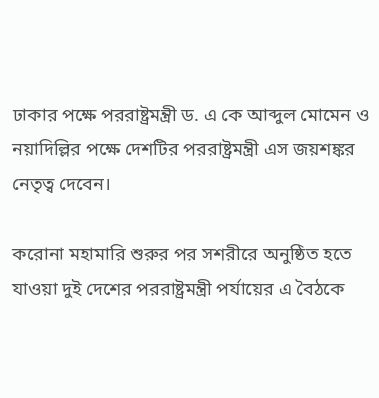ঢাকার পক্ষে পররাষ্ট্রমন্ত্রী ড. এ কে আব্দুল মোমেন ও নয়াদিল্লির পক্ষে দেশটির পররাষ্ট্রমন্ত্রী এস জয়শঙ্কর নেতৃত্ব দেবেন।

করোনা মহামারি শুরুর পর সশরীরে অনুষ্ঠিত হতে যাওয়া দুই দেশের পররাষ্ট্রমন্ত্রী পর্যায়ের এ বৈঠকে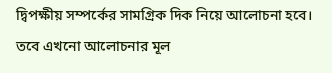দ্বিপক্ষীয় সম্পর্কের সামগ্রিক দিক নিয়ে আলোচনা হবে। তবে এখনো আলোচনার মূল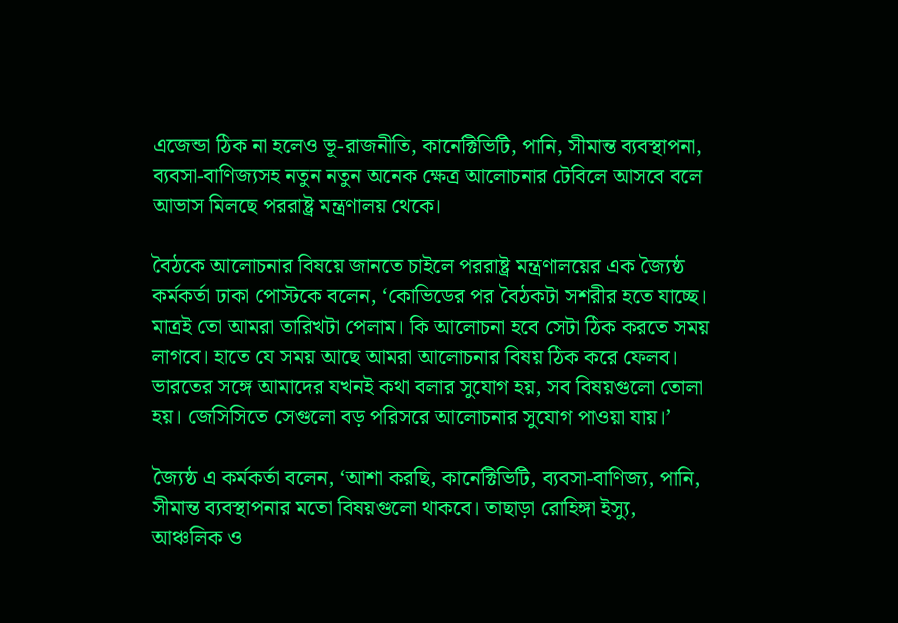এজেন্ডা ঠিক না হলেও ভূ-রাজনীতি, কানেক্টিভিটি, পানি, সীমান্ত ব্যবস্থাপনা, ব্যবসা-বাণিজ্যসহ নতুন নতুন অনেক ক্ষেত্র আলোচনার টেবিলে আসবে বলে আভাস মিলছে পররাষ্ট্র মন্ত্রণালয় থেকে।

বৈঠকে আলোচনার বিষয়ে জানতে চাইলে পররাষ্ট্র মন্ত্রণালয়ের এক জ্যৈষ্ঠ কর্মকর্তা ঢাকা পোস্টকে বলেন, ‘কোভিডের পর বৈঠকটা সশরীর হতে যাচ্ছে। মাত্রই তো আমরা তারিখটা পেলাম। কি আলোচনা হবে সেটা ঠিক করতে সময় লাগবে। হাতে যে সময় আছে আমরা আলোচনার বিষয় ঠিক করে ফেলব। ভারতের সঙ্গে আমাদের যখনই কথা বলার সুযোগ হয়, সব বিষয়গুলো তোলা হয়। জেসিসিতে সেগুলো বড় পরিসরে আলোচনার সুযোগ পাওয়া যায়।’

জ্যৈষ্ঠ এ কর্মকর্তা বলেন, ‘আশা করছি, কানেক্টিভিটি, ব্যবসা-বাণিজ্য, পানি, সীমান্ত ব্যবস্থাপনার মতো বিষয়গুলো থাকবে। তাছাড়া রোহিঙ্গা ইস্যু, আঞ্চলিক ও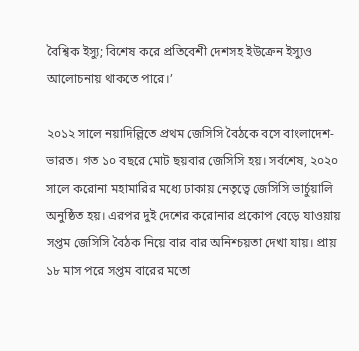বৈশ্বিক ইস্যু; বিশেষ করে প্রতিবেশী দেশসহ ইউক্রেন ইস্যুও আলোচনায় থাকতে পারে।’

২০১২ সালে নয়াদিল্লিতে প্রথম জেসিসি বৈঠকে বসে বাংলাদেশ-ভারত। গত ১০ বছরে মোট ছয়বার জেসিসি হয়। সর্বশেষ, ২০২০ সালে করোনা মহামারির মধ্যে ঢাকায় নেতৃত্বে জেসিসি ভার্চুয়ালি অনুষ্ঠিত হয়। এরপর দুই দেশের করোনার প্রকোপ বেড়ে যাওয়ায় সপ্তম জেসিসি বৈঠক নিয়ে বার বার অনিশ্চয়তা দেখা যায়। প্রায় ১৮ মাস পরে সপ্তম বারের মতো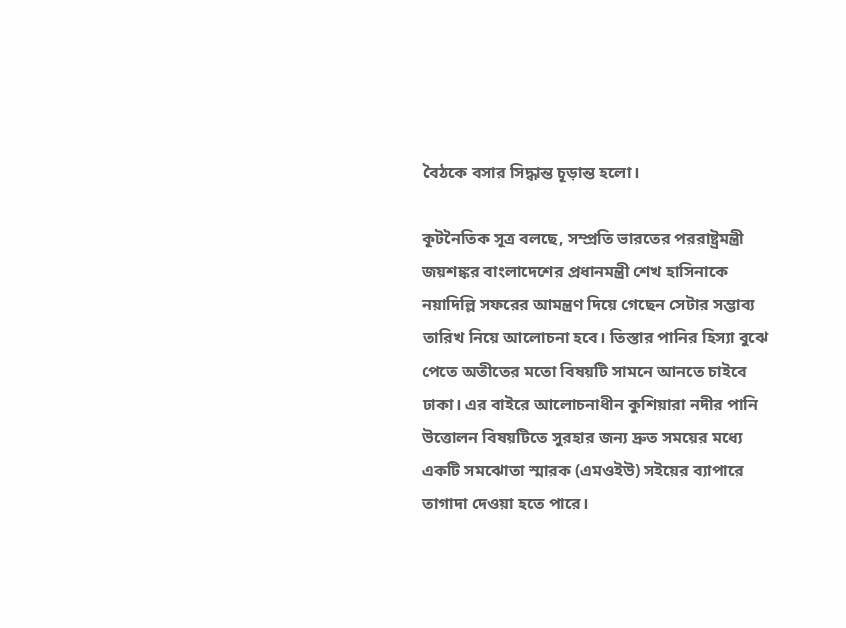বৈঠকে বসার সিদ্ধান্ত চূড়ান্ত হলো।

কূটনৈতিক সূত্র বলছে, সম্প্রতি ভারতের পররাষ্ট্রমন্ত্রী জয়শঙ্কর বাংলাদেশের প্রধানমন্ত্রী শেখ হাসিনাকে নয়াদিল্লি সফরের আমন্ত্রণ দিয়ে গেছেন সেটার সম্ভাব্য তারিখ নিয়ে আলোচনা হবে। তিস্তার পানির হিস্যা বুঝে পেতে অতীতের মতো বিষয়টি সামনে আনতে চাইবে ঢাকা। এর বাইরে আলোচনাধীন কুশিয়ারা নদীর পানি উত্তোলন বিষয়টিতে সুরহার জন্য দ্রুত সময়ের মধ্যে একটি সমঝোতা স্মারক (এমওইউ) সইয়ের ব্যাপারে তাগাদা দেওয়া হতে পারে।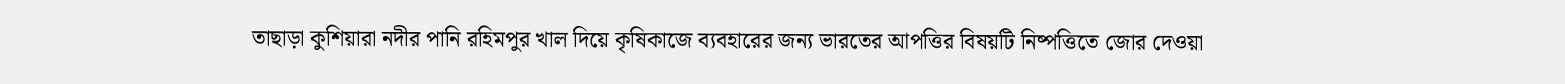তাছাড়া কুশিয়ারা নদীর পানি রহিমপুর খাল দিয়ে কৃষিকাজে ব্যবহারের জন্য ভারতের আপত্তির বিষয়টি নিষ্পত্তিতে জোর দেওয়া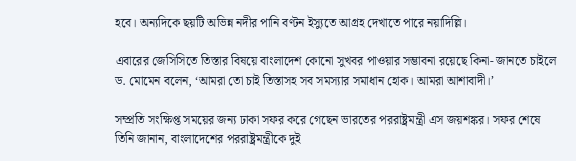হবে। অন্যদিকে ছয়টি অভিন্ন নদীর পানি বণ্টন ইস্যুতে আগ্রহ দেখাতে পারে নয়াদিল্লি।

এবারের জেসিসিতে তিস্তার বিষয়ে বাংলাদেশ কোনো সুখবর পাওয়ার সম্ভাবনা রয়েছে কিনা- জানতে চাইলে ড. মোমেন বলেন, ‘আমরা তো চাই তিস্তাসহ সব সমস্যার সমাধান হোক। আমরা আশাবাদী।’

সম্প্রতি সংক্ষিপ্ত সময়ের জন্য ঢাকা সফর করে গেছেন ভারতের পররাষ্ট্রমন্ত্রী এস জয়শঙ্কর। সফর শেষে তিনি জানান, বাংলাদেশের পররাষ্ট্রমন্ত্রীকে দুই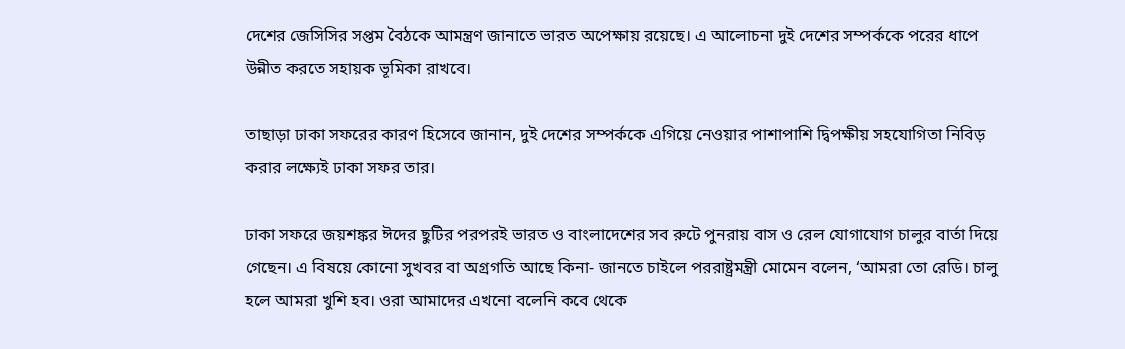দেশের জেসিসির সপ্তম বৈঠকে আমন্ত্রণ জানাতে ভারত অপেক্ষায় রয়েছে। এ আলোচনা দুই দেশের সম্পর্ককে পরের ধাপে উন্নীত করতে সহায়ক ভূমিকা রাখবে।

তাছাড়া ঢাকা সফরের কারণ হিসেবে জানান, দুই দেশের সম্পর্ককে এগিয়ে নেওয়ার পাশাপাশি দ্বিপক্ষীয় সহযোগিতা নিবিড় করার লক্ষ্যেই ঢাকা সফর তার।

ঢাকা সফরে জয়শঙ্কর ঈদের ছুটির পরপরই ভারত ও বাংলাদেশের সব রুটে পুনরায় বাস ও রেল যোগাযোগ চালুর বার্তা দিয়ে গেছেন। এ বিষয়ে কোনো সুখবর বা অগ্রগতি আছে কিনা- জানতে চাইলে পররাষ্ট্রমন্ত্রী মোমেন বলেন, ‘আমরা তো রেডি। চালু হলে আমরা খুশি হব। ওরা আমাদের এখনো বলেনি কবে থেকে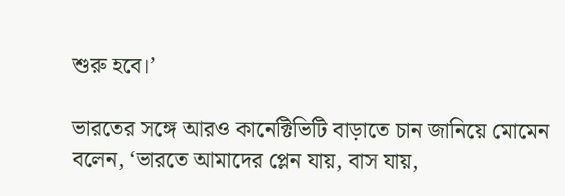শুরু হবে।’

ভারতের সঙ্গে আরও কানেক্টিভিটি বাড়াতে চান জানিয়ে মোমেন বলেন, ‘ভারতে আমাদের প্লেন যায়, বাস যায়,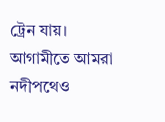ট্রেন যায়। আগামীতে আমরা নদীপথেও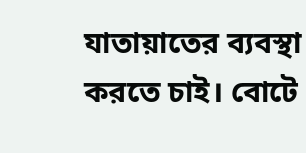যাতায়াতের ব্যবস্থা করতে চাই। বোটে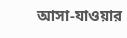আসা-যাওয়ার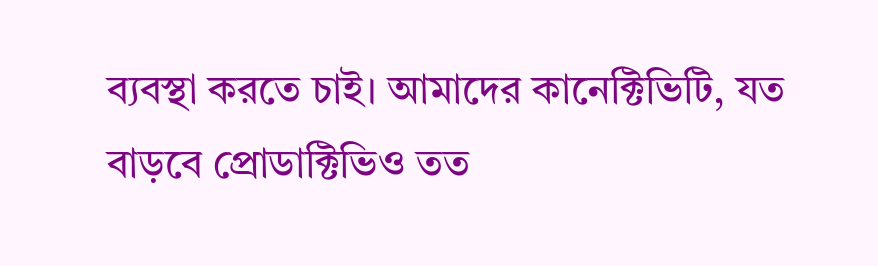ব্যবস্থা করতে চাই। আমাদের কানেক্টিভিটি, যত বাড়বে প্রোডাক্টিভিও তত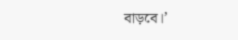বাড়বে।’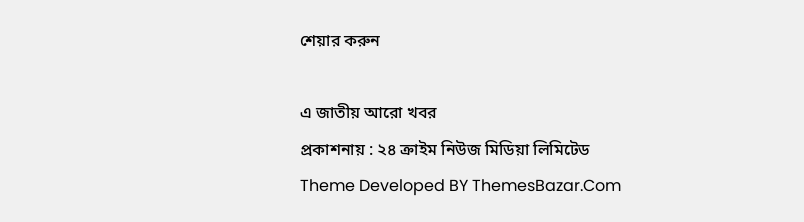শেয়ার করুন

এ জাতীয় আরো খবর
প্রকাশনায় : ২৪ ক্রাইম নিউজ মিডিয়া লিমিটেড
Theme Developed BY ThemesBazar.Com